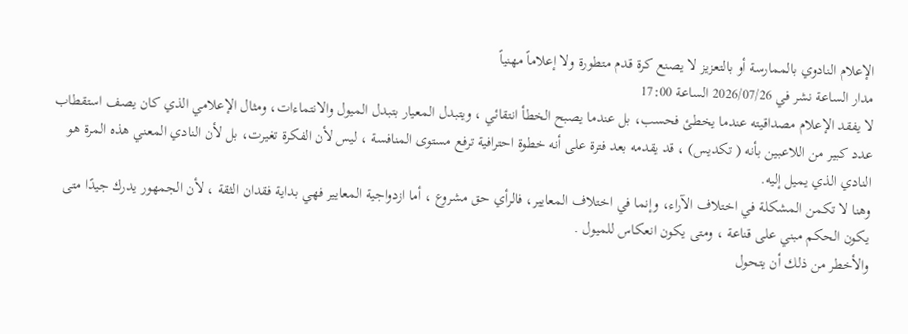الإعلام النادوي بالممارسة أو بالتعزيز لا يصنع كرة قدم متطورة ولا إعلاماً مهنياً
مدار الساعة نشر في 2026/07/26 الساعة 17:00
لا يفقد الإعلام مصداقيته عندما يخطئ فحسب، بل عندما يصبح الخطأ انتقائي ، ويتبدل المعيار بتبدل الميول والانتماءات، ومثال الإعلامي الذي كان يصف استقطاب عدد كبير من اللاعبين بأنه ( تكديس) ، قد يقدمه بعد فترة على أنه خطوة احترافية ترفع مستوى المنافسة ، ليس لأن الفكرة تغيرت، بل لأن النادي المعني هذه المرة هو النادي الذي يميل إليه.
وهنا لا تكمن المشكلة في اختلاف الآراء، وإنما في اختلاف المعايير، فالرأي حق مشروع ، أما ازدواجية المعايير فهي بداية فقدان الثقة ، لأن الجمهور يدرك جيدًا متى يكون الحكم مبني على قناعة ، ومتى يكون انعكاس للميول .
والأخطر من ذلك أن يتحول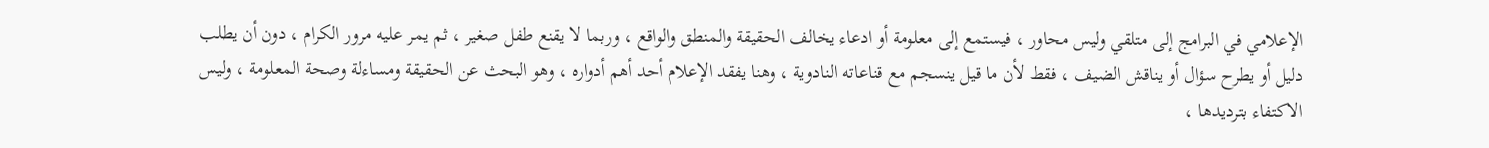الإعلامي في البرامج إلى متلقي وليس محاور ، فيستمع إلى معلومة أو ادعاء يخالف الحقيقة والمنطق والواقع ، وربما لا يقنع طفل صغير ، ثم يمر عليه مرور الكرام ، دون أن يطلب دليل أو يطرح سؤال أو يناقش الضيف ، فقط لأن ما قيل ينسجم مع قناعاته النادوية ، وهنا يفقد الإعلام أحد أهم أدواره ، وهو البحث عن الحقيقة ومساءلة وصحة المعلومة ، وليس الاكتفاء بترديدها ،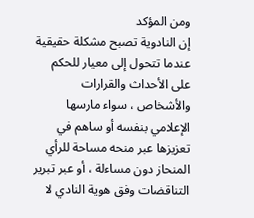ومن المؤكد
إن النادوية تصبح مشكلة حقيقية عندما تتحول إلى معيار للحكم على الأحداث والقرارات والأشخاص ، سواء مارسها الإعلامي بنفسه أو ساهم في تعزيزها عبر منحه مساحة للرأي المنحاز دون مساءلة ، أو عبر تبرير التناقضات وفق هوية النادي لا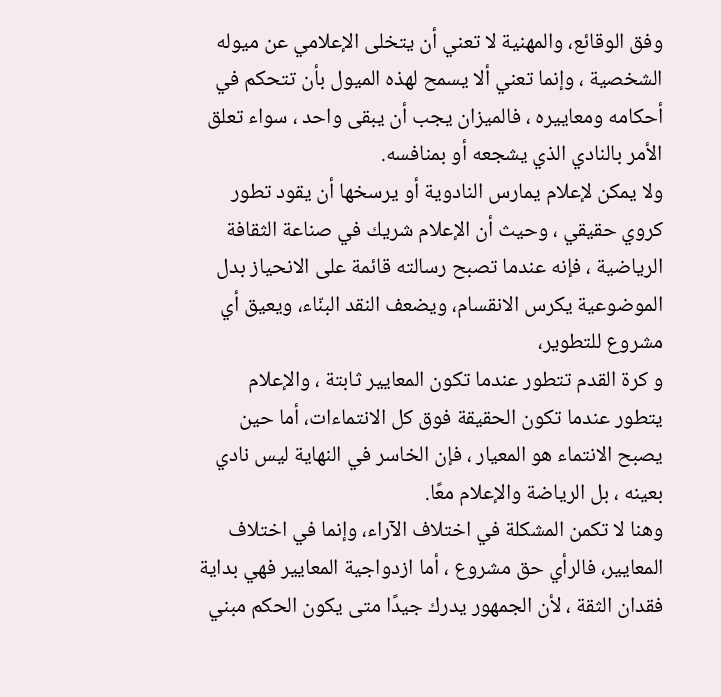وفق الوقائع، والمهنية لا تعني أن يتخلى الإعلامي عن ميوله الشخصية ، وإنما تعني ألا يسمح لهذه الميول بأن تتحكم في أحكامه ومعاييره ، فالميزان يجب أن يبقى واحد ، سواء تعلق الأمر بالنادي الذي يشجعه أو بمنافسه.
ولا يمكن لإعلام يمارس النادوية أو يرسخها أن يقود تطور كروي حقيقي ، وحيث أن الإعلام شريك في صناعة الثقافة الرياضية ، فإنه عندما تصبح رسالته قائمة على الانحياز بدل الموضوعية يكرس الانقسام، ويضعف النقد البنّاء، ويعيق أي مشروع للتطوير،
و كرة القدم تتطور عندما تكون المعايير ثابتة ، والإعلام يتطور عندما تكون الحقيقة فوق كل الانتماءات، أما حين يصبح الانتماء هو المعيار ، فإن الخاسر في النهاية ليس نادي بعينه ، بل الرياضة والإعلام معًا.
وهنا لا تكمن المشكلة في اختلاف الآراء، وإنما في اختلاف المعايير، فالرأي حق مشروع ، أما ازدواجية المعايير فهي بداية فقدان الثقة ، لأن الجمهور يدرك جيدًا متى يكون الحكم مبني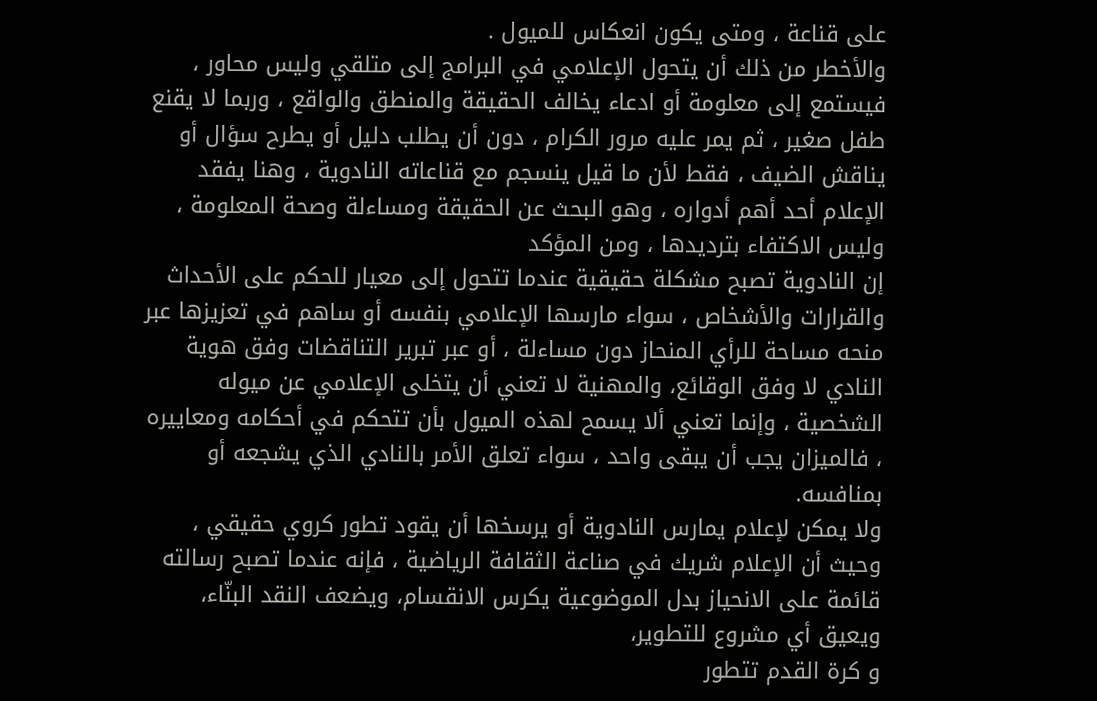على قناعة ، ومتى يكون انعكاس للميول .
والأخطر من ذلك أن يتحول الإعلامي في البرامج إلى متلقي وليس محاور ، فيستمع إلى معلومة أو ادعاء يخالف الحقيقة والمنطق والواقع ، وربما لا يقنع طفل صغير ، ثم يمر عليه مرور الكرام ، دون أن يطلب دليل أو يطرح سؤال أو يناقش الضيف ، فقط لأن ما قيل ينسجم مع قناعاته النادوية ، وهنا يفقد الإعلام أحد أهم أدواره ، وهو البحث عن الحقيقة ومساءلة وصحة المعلومة ، وليس الاكتفاء بترديدها ، ومن المؤكد
إن النادوية تصبح مشكلة حقيقية عندما تتحول إلى معيار للحكم على الأحداث والقرارات والأشخاص ، سواء مارسها الإعلامي بنفسه أو ساهم في تعزيزها عبر منحه مساحة للرأي المنحاز دون مساءلة ، أو عبر تبرير التناقضات وفق هوية النادي لا وفق الوقائع، والمهنية لا تعني أن يتخلى الإعلامي عن ميوله الشخصية ، وإنما تعني ألا يسمح لهذه الميول بأن تتحكم في أحكامه ومعاييره ، فالميزان يجب أن يبقى واحد ، سواء تعلق الأمر بالنادي الذي يشجعه أو بمنافسه.
ولا يمكن لإعلام يمارس النادوية أو يرسخها أن يقود تطور كروي حقيقي ، وحيث أن الإعلام شريك في صناعة الثقافة الرياضية ، فإنه عندما تصبح رسالته قائمة على الانحياز بدل الموضوعية يكرس الانقسام، ويضعف النقد البنّاء، ويعيق أي مشروع للتطوير،
و كرة القدم تتطور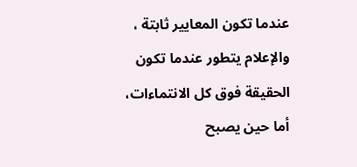عندما تكون المعايير ثابتة ، والإعلام يتطور عندما تكون الحقيقة فوق كل الانتماءات، أما حين يصبح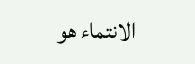الانتماء هو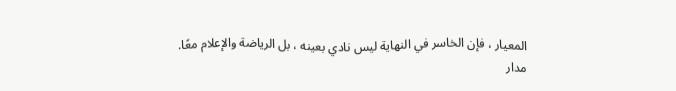المعيار ، فإن الخاسر في النهاية ليس نادي بعينه ، بل الرياضة والإعلام معًا.
مدار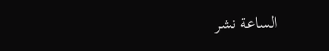الساعة نشر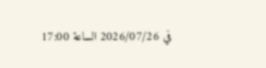في 2026/07/26 الساعة 17:00